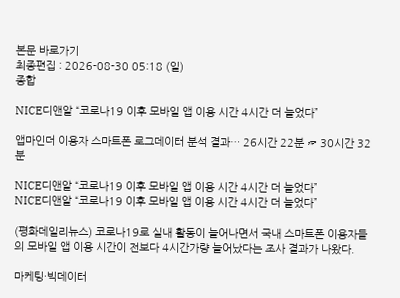본문 바로가기
최종편집 : 2026-08-30 05:18 (일)
종합

NICE디앤알 “코로나19 이후 모바일 앱 이용 시간 4시간 더 늘었다”

앱마인더 이용자 스마트폰 로그데이터 분석 결과… 26시간 22분 ☞ 30시간 32분

NICE디앤알 “코로나19 이후 모바일 앱 이용 시간 4시간 더 늘었다”
NICE디앤알 “코로나19 이후 모바일 앱 이용 시간 4시간 더 늘었다”

(평화데일리뉴스) 코로나19로 실내 활동이 늘어나면서 국내 스마트폰 이용자들의 모바일 앱 이용 시간이 전보다 4시간가량 늘어났다는 조사 결과가 나왔다.

마케팅·빅데이터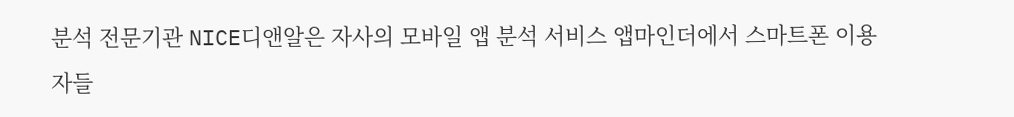분석 전문기관 NICE디앤알은 자사의 모바일 앱 분석 서비스 앱마인더에서 스마트폰 이용자들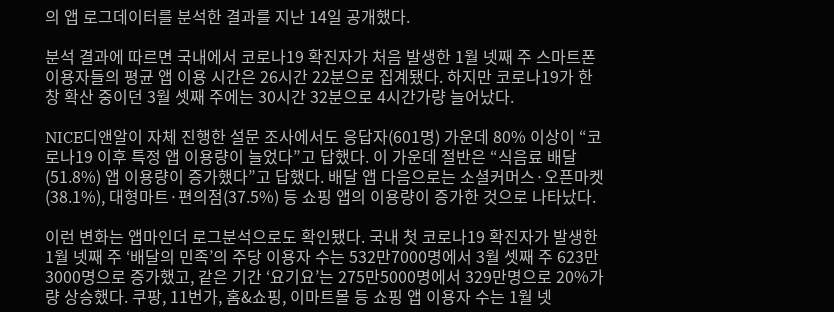의 앱 로그데이터를 분석한 결과를 지난 14일 공개했다.

분석 결과에 따르면 국내에서 코로나19 확진자가 처음 발생한 1월 넷째 주 스마트폰 이용자들의 평균 앱 이용 시간은 26시간 22분으로 집계됐다. 하지만 코로나19가 한창 확산 중이던 3월 셋째 주에는 30시간 32분으로 4시간가량 늘어났다.

NICE디앤알이 자체 진행한 설문 조사에서도 응답자(601명) 가운데 80% 이상이 “코로나19 이후 특정 앱 이용량이 늘었다”고 답했다. 이 가운데 절반은 “식음료 배달(51.8%) 앱 이용량이 증가했다”고 답했다. 배달 앱 다음으로는 소셜커머스·오픈마켓(38.1%), 대형마트·편의점(37.5%) 등 쇼핑 앱의 이용량이 증가한 것으로 나타났다.

이런 변화는 앱마인더 로그분석으로도 확인됐다. 국내 첫 코로나19 확진자가 발생한 1월 넷째 주 ‘배달의 민족’의 주당 이용자 수는 532만7000명에서 3월 셋째 주 623만3000명으로 증가했고, 같은 기간 ‘요기요’는 275만5000명에서 329만명으로 20%가량 상승했다. 쿠팡, 11번가, 홈&쇼핑, 이마트몰 등 쇼핑 앱 이용자 수는 1월 넷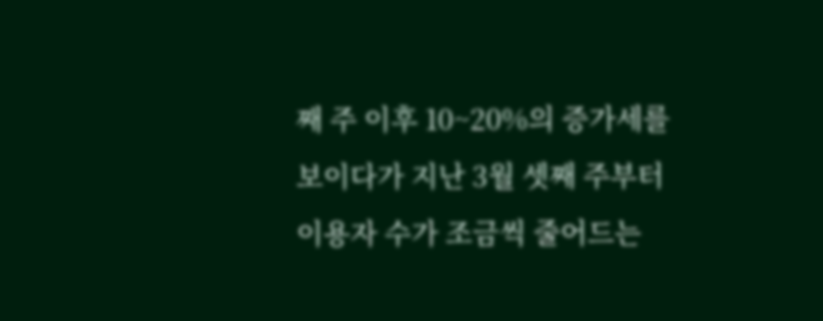째 주 이후 10~20%의 증가세를 보이다가 지난 3월 셋째 주부터 이용자 수가 조금씩 줄어드는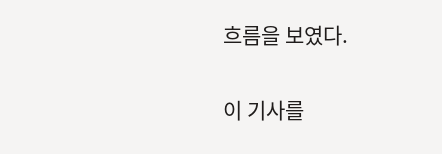흐름을 보였다.

이 기사를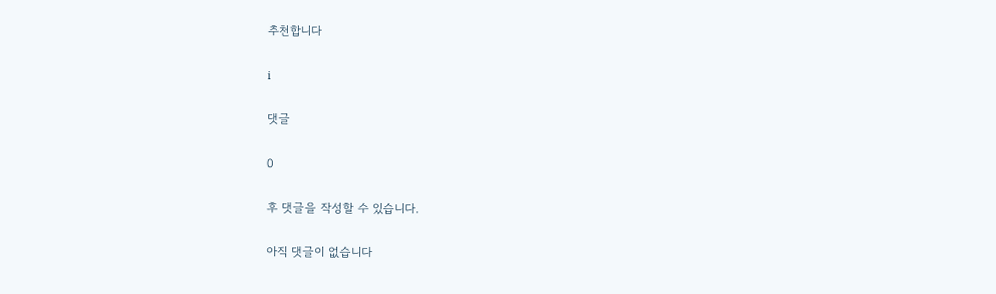추천합니다

i

댓글

0

후 댓글을 작성할 수 있습니다.

아직 댓글이 없습니다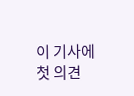이 기사에 첫 의견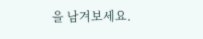을 남겨보세요.